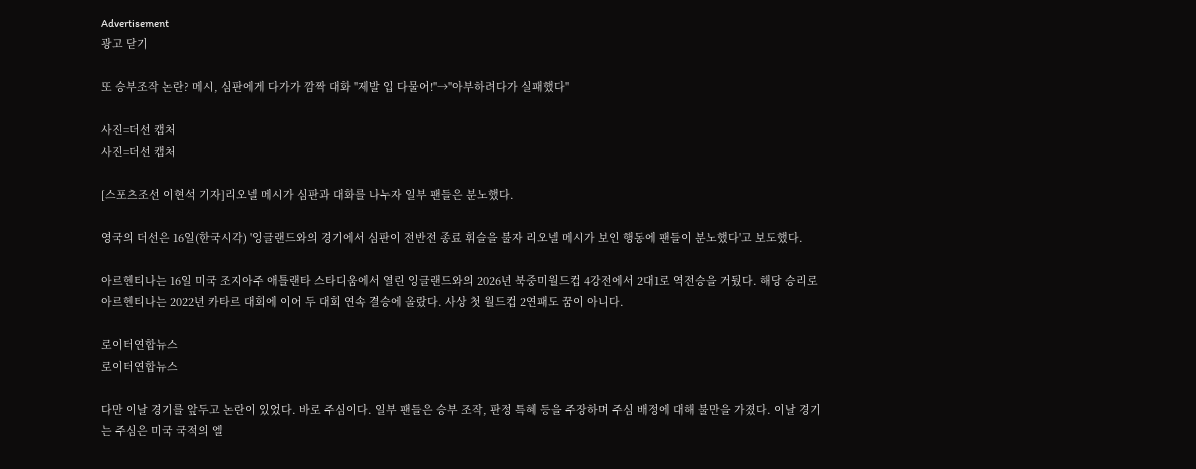Advertisement
광고 닫기

또 승부조작 논란? 메시, 심판에게 다가가 깜짝 대화 "제발 입 다물어!"→"아부하려다가 실패했다"

사진=더선 캡처
사진=더선 캡처

[스포츠조선 이현석 기자]리오넬 메시가 심판과 대화를 나누자 일부 팬들은 분노했다.

영국의 더선은 16일(한국시각) '잉글랜드와의 경기에서 심판이 전반전 종료 휘슬을 불자 리오넬 메시가 보인 행동에 팬들이 분노했다'고 보도했다.

아르헨티나는 16일 미국 조지아주 애틀랜타 스타디움에서 열린 잉글랜드와의 2026년 북중미월드컵 4강전에서 2대1로 역전승을 거뒀다. 해당 승리로 아르헨티나는 2022년 카타르 대회에 이어 두 대회 연속 결승에 올랐다. 사상 첫 월드컵 2연패도 꿈이 아니다.

로이터연합뉴스
로이터연합뉴스

다만 이날 경기를 앞두고 논란이 있었다. 바로 주심이다. 일부 팬들은 승부 조작, 판정 특혜 등을 주장하며 주심 배정에 대해 불만을 가졌다. 이날 경기는 주심은 미국 국적의 엘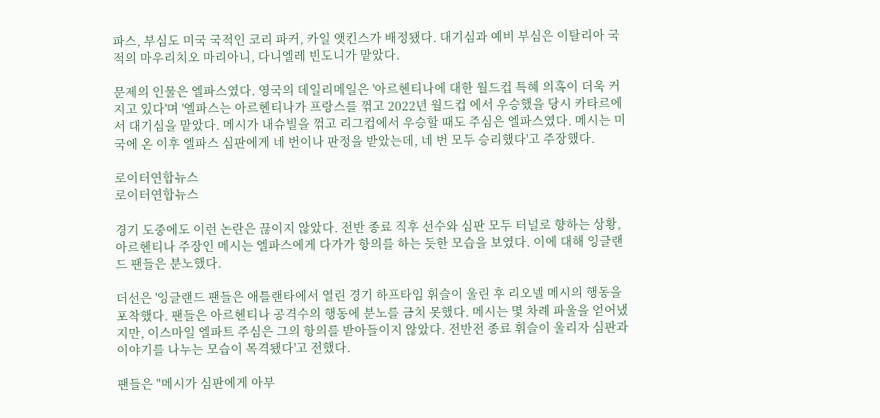파스, 부심도 미국 국적인 코리 파커, 카일 앳킨스가 배정됐다. 대기심과 예비 부심은 이탈리아 국적의 마우리치오 마리아니, 다니엘레 빈도니가 맡았다.

문제의 인물은 엘파스였다. 영국의 데일리메일은 '아르헨티나에 대한 월드컵 특혜 의혹이 더욱 커지고 있다'며 '엘파스는 아르헨티나가 프랑스를 꺾고 2022년 월드컵 에서 우승했을 당시 카타르에서 대기심을 맡았다. 메시가 내슈빌을 꺾고 리그컵에서 우승할 때도 주심은 엘파스였다. 메시는 미국에 온 이후 엘파스 심판에게 네 번이나 판정을 받았는데, 네 번 모두 승리했다'고 주장했다.

로이터연합뉴스
로이터연합뉴스

경기 도중에도 이런 논란은 끊이지 않았다. 전반 종료 직후 선수와 심판 모두 터널로 향하는 상황, 아르헨티나 주장인 메시는 엘파스에게 다가가 항의를 하는 듯한 모습을 보였다. 이에 대해 잉글랜드 팬들은 분노했다.

더선은 '잉글랜드 팬들은 애틀랜타에서 열린 경기 하프타임 휘슬이 울린 후 리오넬 메시의 행동을 포착했다. 팬들은 아르헨티나 공격수의 행동에 분노를 금치 못했다. 메시는 몇 차례 파울을 얻어냈지만, 이스마일 엘파트 주심은 그의 항의를 받아들이지 않았다. 전반전 종료 휘슬이 울리자 심판과 이야기를 나누는 모습이 목격됐다'고 전했다.

팬들은 "메시가 심판에게 아부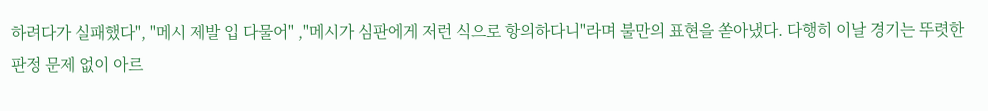하려다가 실패했다", "메시 제발 입 다물어" ,"메시가 심판에게 저런 식으로 항의하다니"라며 불만의 표현을 쏟아냈다. 다행히 이날 경기는 뚜렷한 판정 문제 없이 아르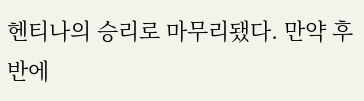헨티나의 승리로 마무리됐다. 만약 후반에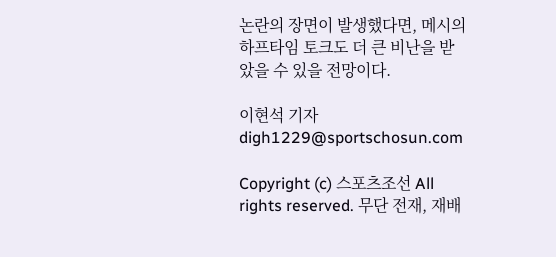논란의 장면이 발생했다면, 메시의 하프타임 토크도 더 큰 비난을 받았을 수 있을 전망이다.

이현석 기자 digh1229@sportschosun.com

Copyright (c) 스포츠조선 All rights reserved. 무단 전재, 재배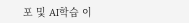포 및 AI학습 이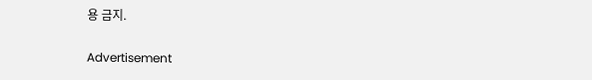용 금지.

Advertisement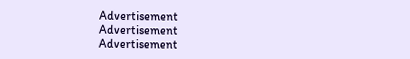Advertisement
Advertisement
Advertisement